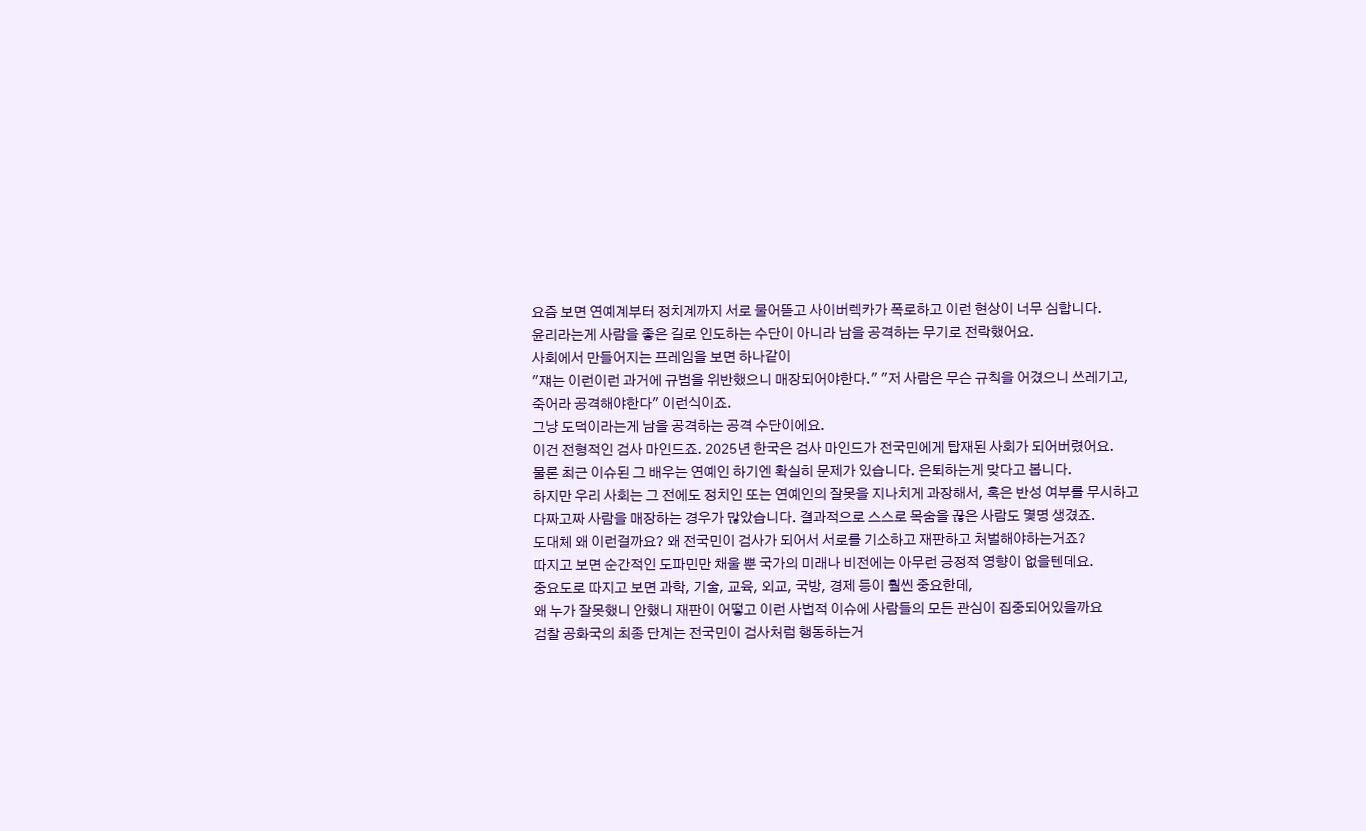요즘 보면 연예계부터 정치계까지 서로 물어뜯고 사이버렉카가 폭로하고 이런 현상이 너무 심합니다.
윤리라는게 사람을 좋은 길로 인도하는 수단이 아니라 남을 공격하는 무기로 전락했어요.
사회에서 만들어지는 프레임을 보면 하나같이
"쟤는 이런이런 과거에 규범을 위반했으니 매장되어야한다." "저 사람은 무슨 규칙을 어겼으니 쓰레기고, 죽어라 공격해야한다" 이런식이죠.
그냥 도덕이라는게 남을 공격하는 공격 수단이에요.
이건 전형적인 검사 마인드죠. 2025년 한국은 검사 마인드가 전국민에게 탑재된 사회가 되어버렸어요.
물론 최근 이슈된 그 배우는 연예인 하기엔 확실히 문제가 있습니다. 은퇴하는게 맞다고 봅니다.
하지만 우리 사회는 그 전에도 정치인 또는 연예인의 잘못을 지나치게 과장해서, 혹은 반성 여부를 무시하고 다짜고짜 사람을 매장하는 경우가 많았습니다. 결과적으로 스스로 목숨을 끊은 사람도 몇명 생겼죠.
도대체 왜 이런걸까요? 왜 전국민이 검사가 되어서 서로를 기소하고 재판하고 처벌해야하는거죠?
따지고 보면 순간적인 도파민만 채울 뿐 국가의 미래나 비전에는 아무런 긍정적 영향이 없을텐데요.
중요도로 따지고 보면 과학, 기술, 교육, 외교, 국방, 경제 등이 훨씬 중요한데,
왜 누가 잘못했니 안했니 재판이 어떻고 이런 사법적 이슈에 사람들의 모든 관심이 집중되어있을까요
검찰 공화국의 최종 단계는 전국민이 검사처럼 행동하는거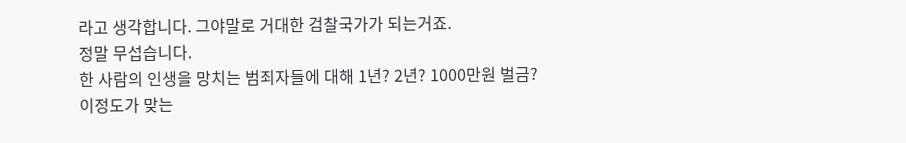라고 생각합니다. 그야말로 거대한 검찰국가가 되는거죠.
정말 무섭습니다.
한 사람의 인생을 망치는 범죄자들에 대해 1년? 2년? 1000만원 벌금? 이정도가 맞는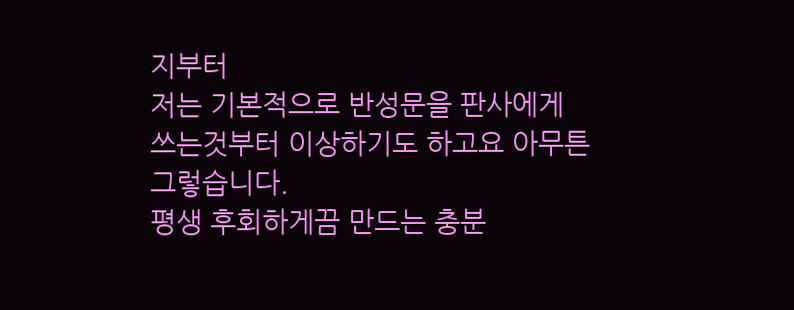지부터
저는 기본적으로 반성문을 판사에게 쓰는것부터 이상하기도 하고요 아무튼 그렇습니다.
평생 후회하게끔 만드는 충분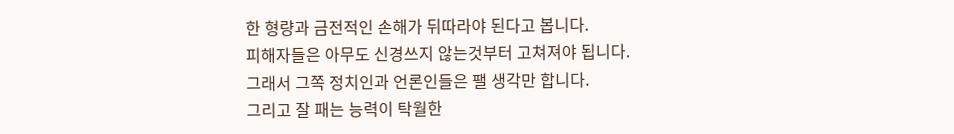한 형량과 금전적인 손해가 뒤따라야 된다고 봅니다.
피해자들은 아무도 신경쓰지 않는것부터 고쳐져야 됩니다.
그래서 그쪽 정치인과 언론인들은 팰 생각만 합니다.
그리고 잘 패는 능력이 탁월한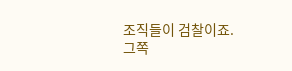조직들이 검찰이죠.
그쪽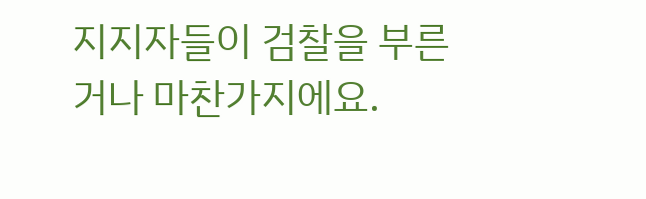지지자들이 검찰을 부른 거나 마찬가지에요.